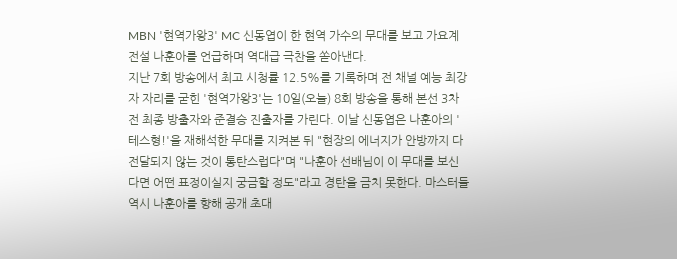MBN '현역가왕3' MC 신동엽이 한 현역 가수의 무대를 보고 가요계 전설 나훈아를 언급하며 역대급 극찬을 쏟아낸다.
지난 7회 방송에서 최고 시청률 12.5%를 기록하며 전 채널 예능 최강자 자리를 굳힌 '현역가왕3'는 10일(오늘) 8회 방송을 통해 본선 3차전 최종 방출자와 준결승 진출자를 가린다. 이날 신동엽은 나훈아의 '테스형!'을 재해석한 무대를 지켜본 뒤 "현장의 에너지가 안방까지 다 전달되지 않는 것이 통탄스럽다"며 "나훈아 선배님이 이 무대를 보신다면 어떤 표정이실지 궁금할 정도"라고 경탄을 금치 못한다. 마스터들 역시 나훈아를 향해 공개 초대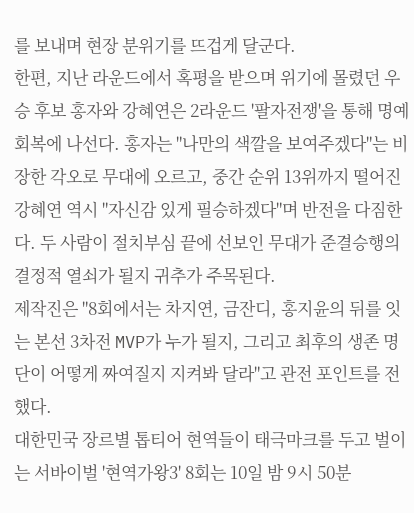를 보내며 현장 분위기를 뜨겁게 달군다.
한편, 지난 라운드에서 혹평을 받으며 위기에 몰렸던 우승 후보 홍자와 강혜연은 2라운드 '팔자전쟁'을 통해 명예 회복에 나선다. 홍자는 "나만의 색깔을 보여주겠다"는 비장한 각오로 무대에 오르고, 중간 순위 13위까지 떨어진 강혜연 역시 "자신감 있게 필승하겠다"며 반전을 다짐한다. 두 사람이 절치부심 끝에 선보인 무대가 준결승행의 결정적 열쇠가 될지 귀추가 주목된다.
제작진은 "8회에서는 차지연, 금잔디, 홍지윤의 뒤를 잇는 본선 3차전 MVP가 누가 될지, 그리고 최후의 생존 명단이 어떻게 짜여질지 지켜봐 달라"고 관전 포인트를 전했다.
대한민국 장르별 톱티어 현역들이 태극마크를 두고 벌이는 서바이벌 '현역가왕3' 8회는 10일 밤 9시 50분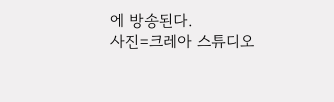에 방송된다.
사진=크레아 스튜디오